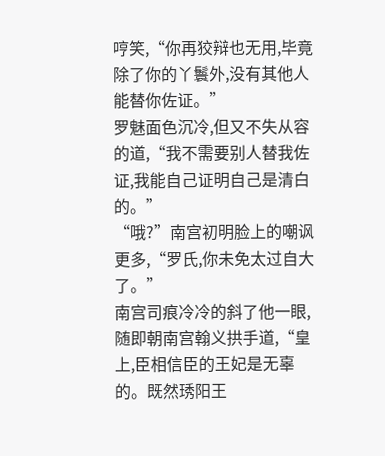哼笑,“你再狡辩也无用,毕竟除了你的丫鬟外,没有其他人能替你佐证。”
罗魅面色沉冷,但又不失从容的道,“我不需要别人替我佐证,我能自己证明自己是清白的。”
“哦?”南宫初明脸上的嘲讽更多,“罗氏,你未免太过自大了。”
南宫司痕冷冷的斜了他一眼,随即朝南宫翰义拱手道,“皇上,臣相信臣的王妃是无辜的。既然琇阳王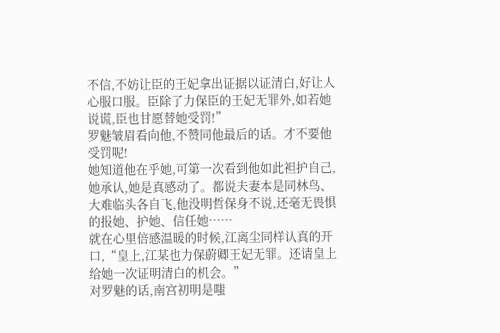不信,不妨让臣的王妃拿出证据以证清白,好让人心服口服。臣除了力保臣的王妃无罪外,如若她说谎,臣也甘愿替她受罚!”
罗魅皱眉看向他,不赞同他最后的话。才不要他受罚呢!
她知道他在乎她,可第一次看到他如此袒护自己,她承认,她是真感动了。都说夫妻本是同林鸟、大难临头各自飞,他没明哲保身不说,还毫无畏惧的报她、护她、信任她……
就在心里倍感温暖的时候,江离尘同样认真的开口,“皇上,江某也力保蔚卿王妃无罪。还请皇上给她一次证明清白的机会。”
对罗魅的话,南宫初明是嗤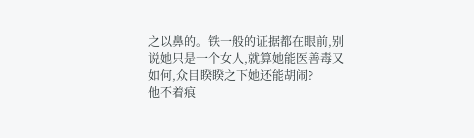之以鼻的。铁一般的证据都在眼前,别说她只是一个女人,就算她能医善毒又如何,众目睽睽之下她还能胡闹?
他不着痕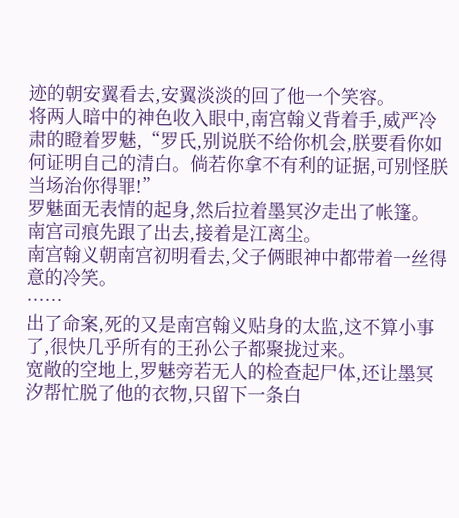迹的朝安翼看去,安翼淡淡的回了他一个笑容。
将两人暗中的神色收入眼中,南宫翰义背着手,威严冷肃的瞪着罗魅,“罗氏,别说朕不给你机会,朕要看你如何证明自己的清白。倘若你拿不有利的证据,可别怪朕当场治你得罪!”
罗魅面无表情的起身,然后拉着墨冥汐走出了帐篷。
南宫司痕先跟了出去,接着是江离尘。
南宫翰义朝南宫初明看去,父子俩眼神中都带着一丝得意的冷笑。
……
出了命案,死的又是南宫翰义贴身的太监,这不算小事了,很快几乎所有的王孙公子都聚拢过来。
宽敞的空地上,罗魅旁若无人的检查起尸体,还让墨冥汐帮忙脱了他的衣物,只留下一条白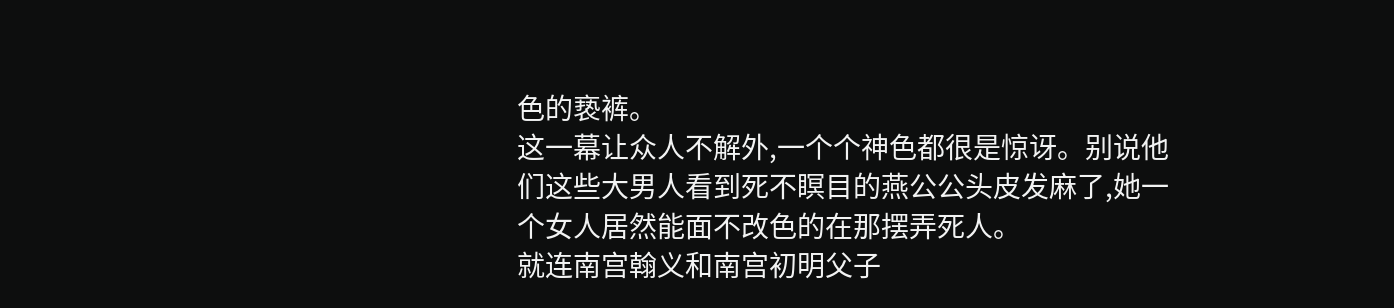色的亵裤。
这一幕让众人不解外,一个个神色都很是惊讶。别说他们这些大男人看到死不瞑目的燕公公头皮发麻了,她一个女人居然能面不改色的在那摆弄死人。
就连南宫翰义和南宫初明父子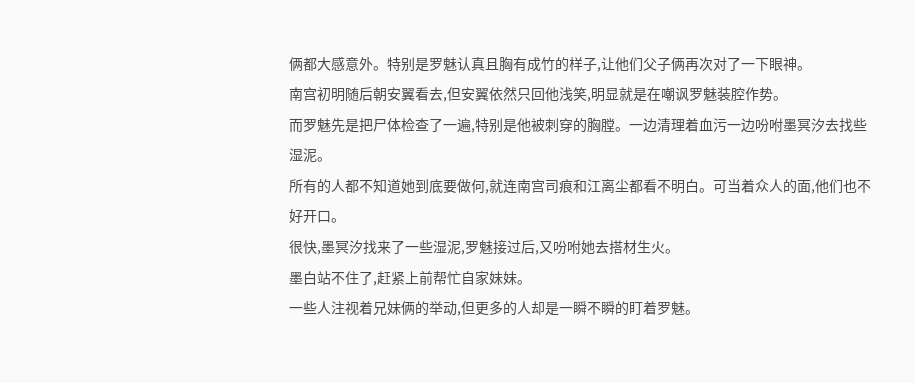俩都大感意外。特别是罗魅认真且胸有成竹的样子,让他们父子俩再次对了一下眼神。
南宫初明随后朝安翼看去,但安翼依然只回他浅笑,明显就是在嘲讽罗魅装腔作势。
而罗魅先是把尸体检查了一遍,特别是他被刺穿的胸膛。一边清理着血污一边吩咐墨冥汐去找些湿泥。
所有的人都不知道她到底要做何,就连南宫司痕和江离尘都看不明白。可当着众人的面,他们也不好开口。
很快,墨冥汐找来了一些湿泥,罗魅接过后,又吩咐她去搭材生火。
墨白站不住了,赶紧上前帮忙自家妹妹。
一些人注视着兄妹俩的举动,但更多的人却是一瞬不瞬的盯着罗魅。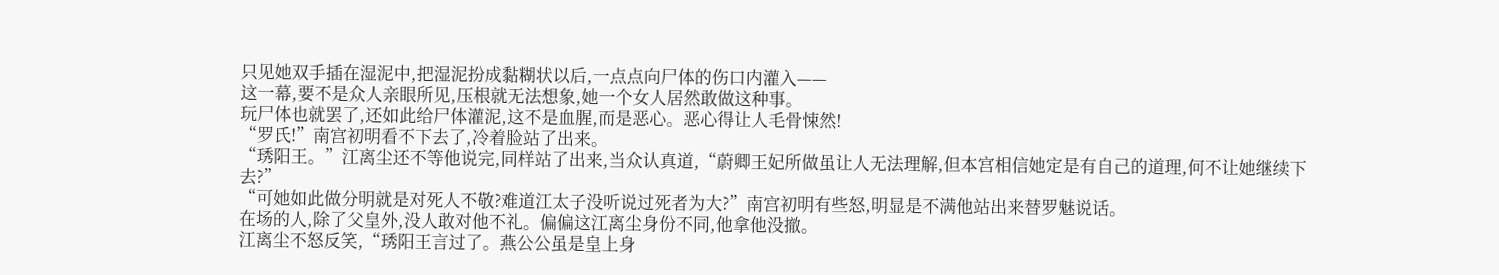只见她双手插在湿泥中,把湿泥扮成黏糊状以后,一点点向尸体的伤口内灌入——
这一幕,要不是众人亲眼所见,压根就无法想象,她一个女人居然敢做这种事。
玩尸体也就罢了,还如此给尸体灌泥,这不是血腥,而是恶心。恶心得让人毛骨悚然!
“罗氏!”南宫初明看不下去了,冷着脸站了出来。
“琇阳王。”江离尘还不等他说完,同样站了出来,当众认真道,“蔚卿王妃所做虽让人无法理解,但本宫相信她定是有自己的道理,何不让她继续下去?”
“可她如此做分明就是对死人不敬?难道江太子没听说过死者为大?”南宫初明有些怒,明显是不满他站出来替罗魅说话。
在场的人,除了父皇外,没人敢对他不礼。偏偏这江离尘身份不同,他拿他没撤。
江离尘不怒反笑,“琇阳王言过了。燕公公虽是皇上身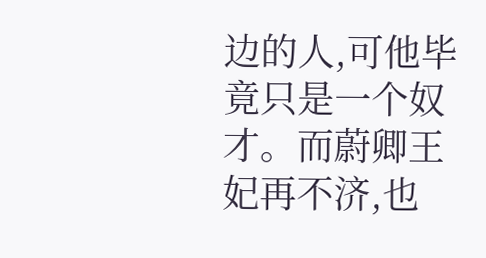边的人,可他毕竟只是一个奴才。而蔚卿王妃再不济,也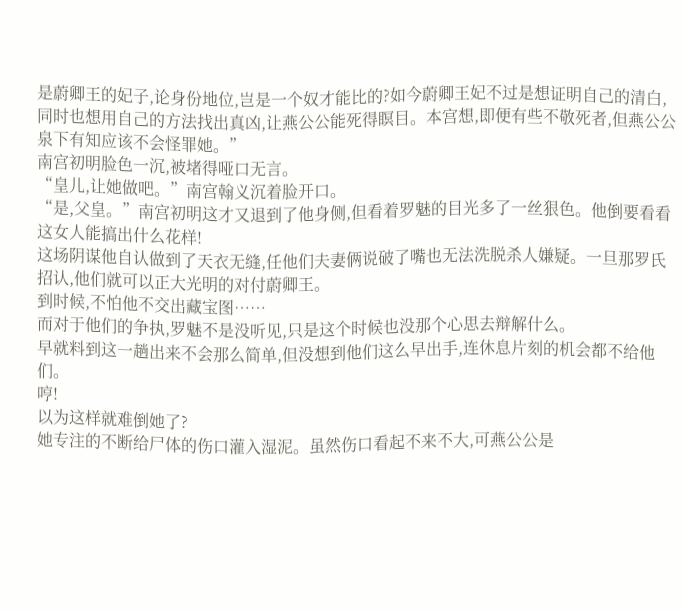是蔚卿王的妃子,论身份地位,岂是一个奴才能比的?如今蔚卿王妃不过是想证明自己的清白,同时也想用自己的方法找出真凶,让燕公公能死得瞑目。本宫想,即便有些不敬死者,但燕公公泉下有知应该不会怪罪她。”
南宫初明脸色一沉,被堵得哑口无言。
“皇儿,让她做吧。”南宫翰义沉着脸开口。
“是,父皇。”南宫初明这才又退到了他身侧,但看着罗魅的目光多了一丝狠色。他倒要看看这女人能搞出什么花样!
这场阴谋他自认做到了天衣无缝,任他们夫妻俩说破了嘴也无法洗脱杀人嫌疑。一旦那罗氏招认,他们就可以正大光明的对付蔚卿王。
到时候,不怕他不交出藏宝图……
而对于他们的争执,罗魅不是没听见,只是这个时候也没那个心思去辩解什么。
早就料到这一趟出来不会那么简单,但没想到他们这么早出手,连休息片刻的机会都不给他们。
哼!
以为这样就难倒她了?
她专注的不断给尸体的伤口灌入湿泥。虽然伤口看起不来不大,可燕公公是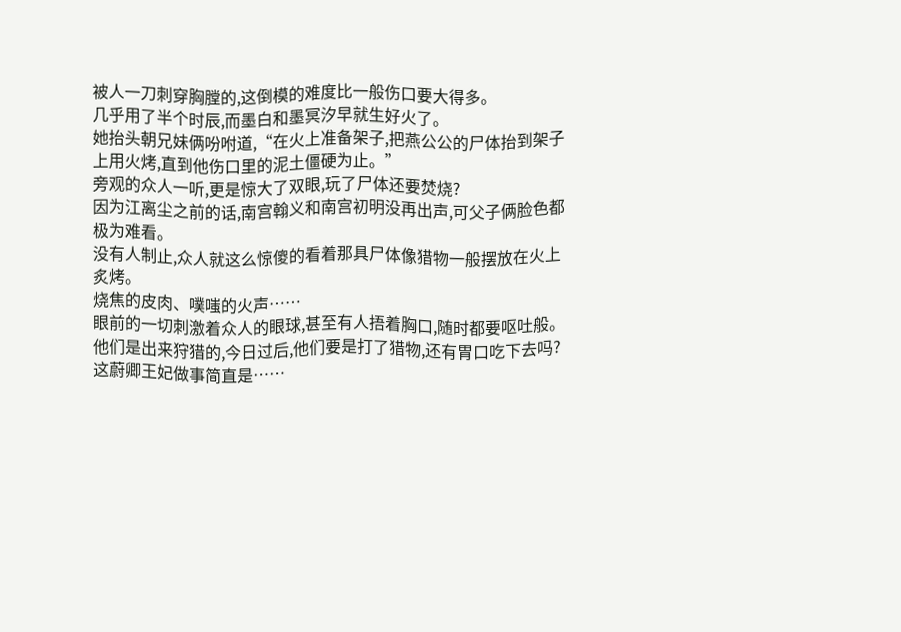被人一刀刺穿胸膛的,这倒模的难度比一般伤口要大得多。
几乎用了半个时辰,而墨白和墨冥汐早就生好火了。
她抬头朝兄妹俩吩咐道,“在火上准备架子,把燕公公的尸体抬到架子上用火烤,直到他伤口里的泥土僵硬为止。”
旁观的众人一听,更是惊大了双眼,玩了尸体还要焚烧?
因为江离尘之前的话,南宫翰义和南宫初明没再出声,可父子俩脸色都极为难看。
没有人制止,众人就这么惊傻的看着那具尸体像猎物一般摆放在火上炙烤。
烧焦的皮肉、噗嗤的火声……
眼前的一切刺激着众人的眼球,甚至有人捂着胸口,随时都要呕吐般。
他们是出来狩猎的,今日过后,他们要是打了猎物,还有胃口吃下去吗?
这蔚卿王妃做事简直是……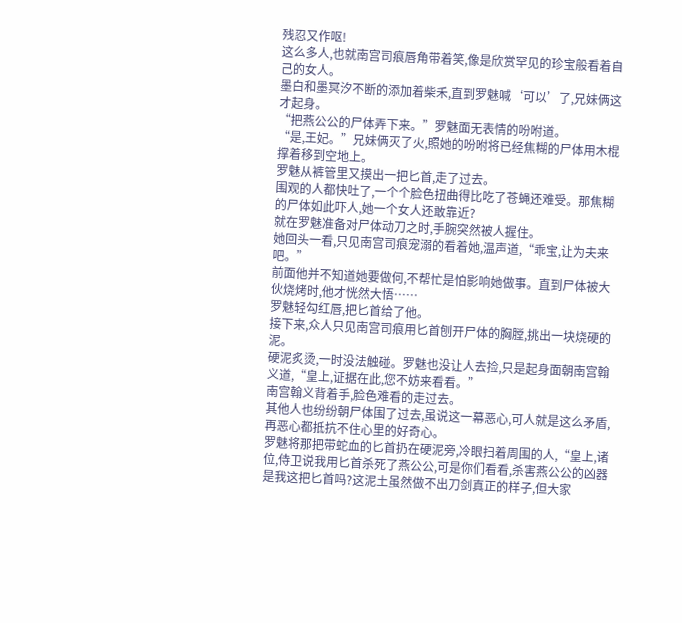残忍又作呕!
这么多人,也就南宫司痕唇角带着笑,像是欣赏罕见的珍宝般看着自己的女人。
墨白和墨冥汐不断的添加着柴禾,直到罗魅喊‘可以’了,兄妹俩这才起身。
“把燕公公的尸体弄下来。”罗魅面无表情的吩咐道。
“是,王妃。”兄妹俩灭了火,照她的吩咐将已经焦糊的尸体用木棍撑着移到空地上。
罗魅从裤管里又摸出一把匕首,走了过去。
围观的人都快吐了,一个个脸色扭曲得比吃了苍蝇还难受。那焦糊的尸体如此吓人,她一个女人还敢靠近?
就在罗魅准备对尸体动刀之时,手腕突然被人握住。
她回头一看,只见南宫司痕宠溺的看着她,温声道,“乖宝,让为夫来吧。”
前面他并不知道她要做何,不帮忙是怕影响她做事。直到尸体被大伙烧烤时,他才恍然大悟……
罗魅轻勾红唇,把匕首给了他。
接下来,众人只见南宫司痕用匕首刨开尸体的胸膛,挑出一块烧硬的泥。
硬泥炙烫,一时没法触碰。罗魅也没让人去捡,只是起身面朝南宫翰义道,“皇上,证据在此,您不妨来看看。”
南宫翰义背着手,脸色难看的走过去。
其他人也纷纷朝尸体围了过去,虽说这一幕恶心,可人就是这么矛盾,再恶心都抵抗不住心里的好奇心。
罗魅将那把带蛇血的匕首扔在硬泥旁,冷眼扫着周围的人,“皇上,诸位,侍卫说我用匕首杀死了燕公公,可是你们看看,杀害燕公公的凶器是我这把匕首吗?这泥土虽然做不出刀剑真正的样子,但大家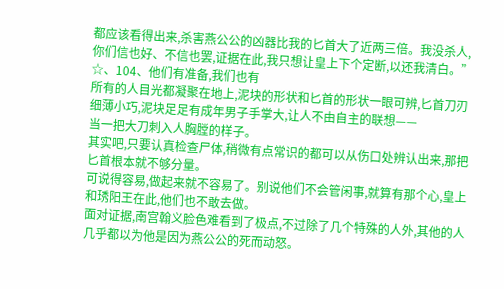都应该看得出来,杀害燕公公的凶器比我的匕首大了近两三倍。我没杀人,你们信也好、不信也罢,证据在此,我只想让皇上下个定断,以还我清白。”
☆、104、他们有准备,我们也有
所有的人目光都凝聚在地上,泥块的形状和匕首的形状一眼可辨,匕首刀刃细薄小巧,泥块足足有成年男子手掌大,让人不由自主的联想——
当一把大刀刺入人胸膛的样子。
其实吧,只要认真检查尸体,稍微有点常识的都可以从伤口处辨认出来,那把匕首根本就不够分量。
可说得容易,做起来就不容易了。别说他们不会管闲事,就算有那个心,皇上和琇阳王在此,他们也不敢去做。
面对证据,南宫翰义脸色难看到了极点,不过除了几个特殊的人外,其他的人几乎都以为他是因为燕公公的死而动怒。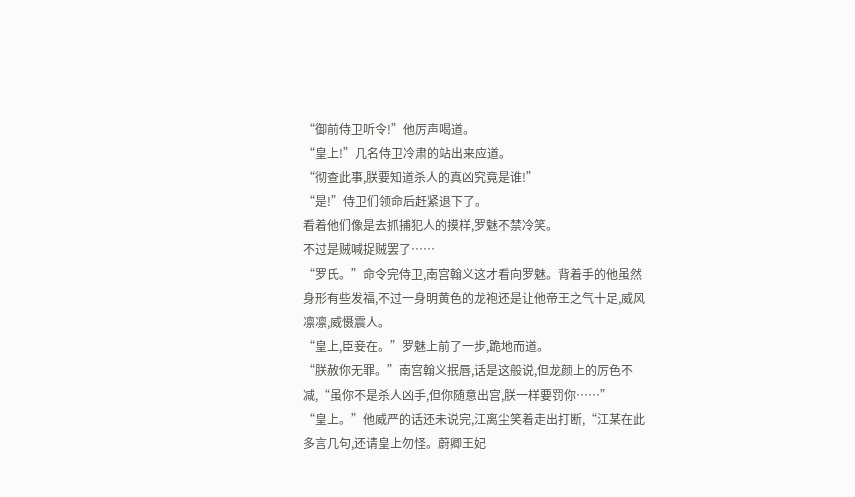“御前侍卫听令!”他厉声喝道。
“皇上!”几名侍卫冷肃的站出来应道。
“彻查此事,朕要知道杀人的真凶究竟是谁!”
“是!”侍卫们领命后赶紧退下了。
看着他们像是去抓捕犯人的摸样,罗魅不禁冷笑。
不过是贼喊捉贼罢了……
“罗氏。”命令完侍卫,南宫翰义这才看向罗魅。背着手的他虽然身形有些发福,不过一身明黄色的龙袍还是让他帝王之气十足,威风凛凛,威慑震人。
“皇上,臣妾在。”罗魅上前了一步,跪地而道。
“朕赦你无罪。”南宫翰义抿唇,话是这般说,但龙颜上的厉色不减,“虽你不是杀人凶手,但你随意出宫,朕一样要罚你……”
“皇上。”他威严的话还未说完,江离尘笑着走出打断,“江某在此多言几句,还请皇上勿怪。蔚卿王妃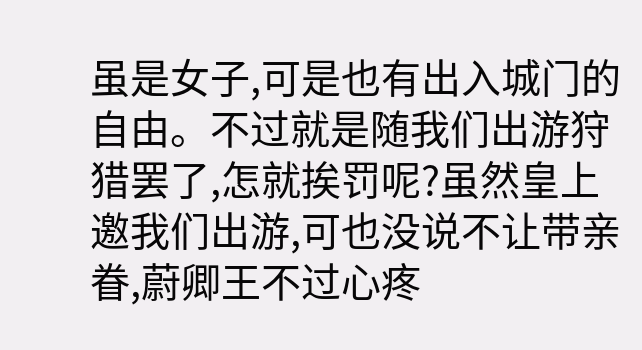虽是女子,可是也有出入城门的自由。不过就是随我们出游狩猎罢了,怎就挨罚呢?虽然皇上邀我们出游,可也没说不让带亲眷,蔚卿王不过心疼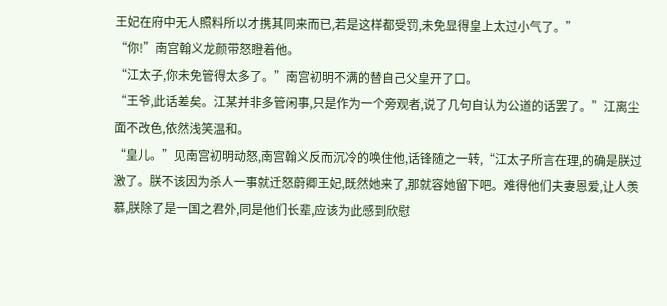王妃在府中无人照料所以才携其同来而已,若是这样都受罚,未免显得皇上太过小气了。”
“你!”南宫翰义龙颜带怒瞪着他。
“江太子,你未免管得太多了。”南宫初明不满的替自己父皇开了口。
“王爷,此话差矣。江某并非多管闲事,只是作为一个旁观者,说了几句自认为公道的话罢了。”江离尘面不改色,依然浅笑温和。
“皇儿。”见南宫初明动怒,南宫翰义反而沉冷的唤住他,话锋随之一转,“江太子所言在理,的确是朕过激了。朕不该因为杀人一事就迁怒蔚卿王妃,既然她来了,那就容她留下吧。难得他们夫妻恩爱,让人羡慕,朕除了是一国之君外,同是他们长辈,应该为此感到欣慰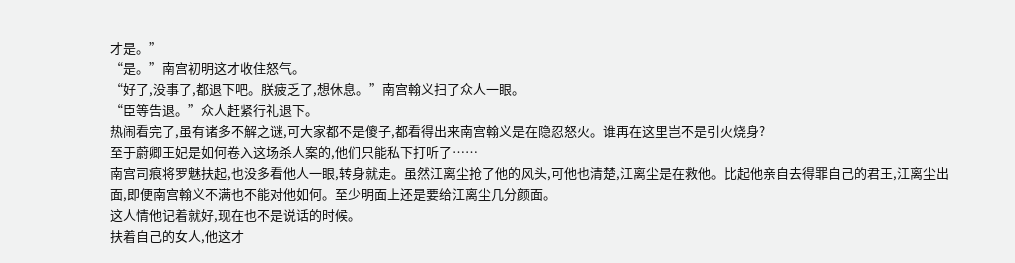才是。”
“是。”南宫初明这才收住怒气。
“好了,没事了,都退下吧。朕疲乏了,想休息。”南宫翰义扫了众人一眼。
“臣等告退。”众人赶紧行礼退下。
热闹看完了,虽有诸多不解之谜,可大家都不是傻子,都看得出来南宫翰义是在隐忍怒火。谁再在这里岂不是引火烧身?
至于蔚卿王妃是如何卷入这场杀人案的,他们只能私下打听了……
南宫司痕将罗魅扶起,也没多看他人一眼,转身就走。虽然江离尘抢了他的风头,可他也清楚,江离尘是在救他。比起他亲自去得罪自己的君王,江离尘出面,即便南宫翰义不满也不能对他如何。至少明面上还是要给江离尘几分颜面。
这人情他记着就好,现在也不是说话的时候。
扶着自己的女人,他这才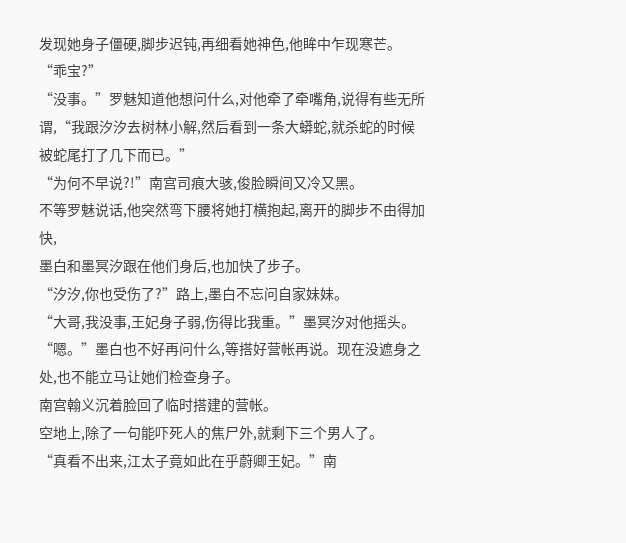发现她身子僵硬,脚步迟钝,再细看她神色,他眸中乍现寒芒。
“乖宝?”
“没事。”罗魅知道他想问什么,对他牵了牵嘴角,说得有些无所谓,“我跟汐汐去树林小解,然后看到一条大蟒蛇,就杀蛇的时候被蛇尾打了几下而已。”
“为何不早说?!”南宫司痕大骇,俊脸瞬间又冷又黑。
不等罗魅说话,他突然弯下腰将她打横抱起,离开的脚步不由得加快,
墨白和墨冥汐跟在他们身后,也加快了步子。
“汐汐,你也受伤了?”路上,墨白不忘问自家妹妹。
“大哥,我没事,王妃身子弱,伤得比我重。”墨冥汐对他摇头。
“嗯。”墨白也不好再问什么,等搭好营帐再说。现在没遮身之处,也不能立马让她们检查身子。
南宫翰义沉着脸回了临时搭建的营帐。
空地上,除了一句能吓死人的焦尸外,就剩下三个男人了。
“真看不出来,江太子竟如此在乎蔚卿王妃。”南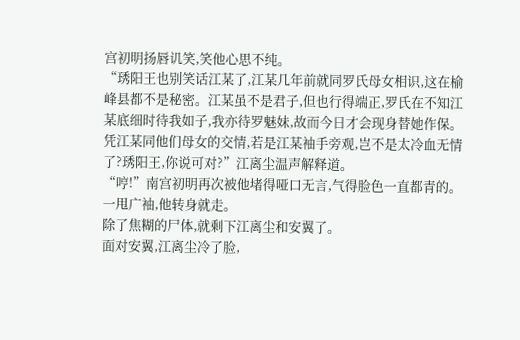宫初明扬唇讥笑,笑他心思不纯。
“琇阳王也别笑话江某了,江某几年前就同罗氏母女相识,这在榆峰县都不是秘密。江某虽不是君子,但也行得端正,罗氏在不知江某底细时待我如子,我亦待罗魅妹,故而今日才会现身替她作保。凭江某同他们母女的交情,若是江某袖手旁观,岂不是太冷血无情了?琇阳王,你说可对?”江离尘温声解释道。
“哼!”南宫初明再次被他堵得哑口无言,气得脸色一直都青的。
一甩广袖,他转身就走。
除了焦糊的尸体,就剩下江离尘和安翼了。
面对安翼,江离尘冷了脸,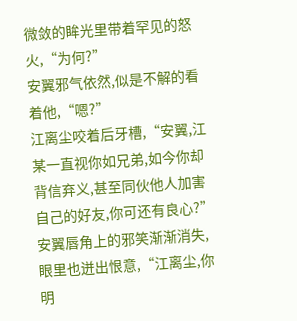微敛的眸光里带着罕见的怒火,“为何?”
安翼邪气依然,似是不解的看着他,“嗯?”
江离尘咬着后牙槽,“安翼,江某一直视你如兄弟,如今你却背信弃义,甚至同伙他人加害自己的好友,你可还有良心?”
安翼唇角上的邪笑渐渐消失,眼里也迸出恨意,“江离尘,你明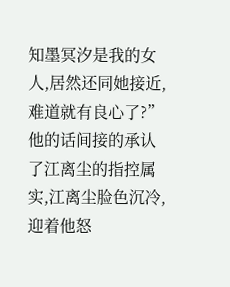知墨冥汐是我的女人,居然还同她接近,难道就有良心了?”
他的话间接的承认了江离尘的指控属实,江离尘脸色沉冷,迎着他怒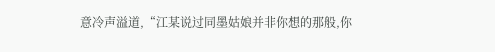意冷声溢道,“江某说过同墨姑娘并非你想的那般,你